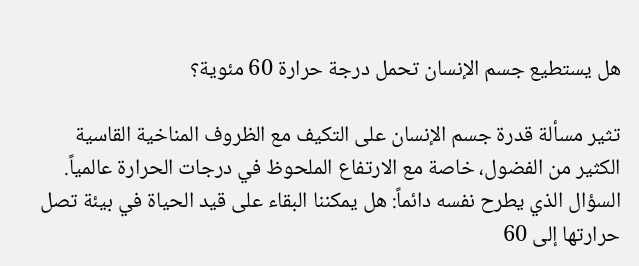هل يستطيع جسم الإنسان تحمل درجة حرارة 60 مئوية؟

تثير مسألة قدرة جسم الإنسان على التكيف مع الظروف المناخية القاسية الكثير من الفضول، خاصة مع الارتفاع الملحوظ في درجات الحرارة عالمياً. السؤال الذي يطرح نفسه دائماً: هل يمكننا البقاء على قيد الحياة في بيئة تصل حرارتها إلى 60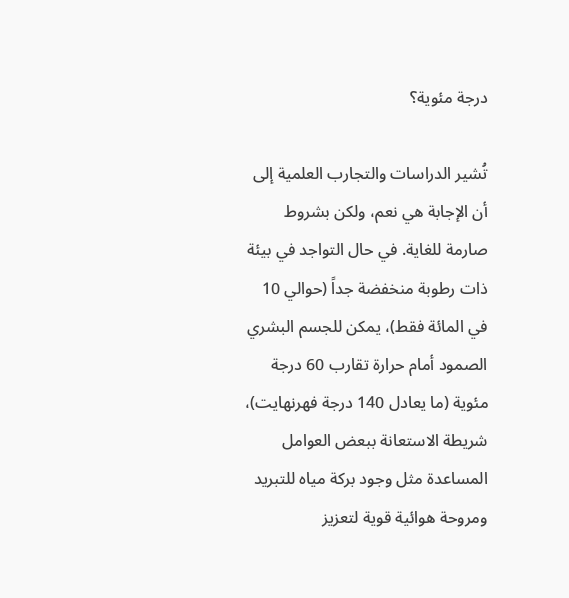درجة مئوية؟

تُشير الدراسات والتجارب العلمية إلى أن الإجابة هي نعم، ولكن بشروط صارمة للغاية. في حال التواجد في بيئة ذات رطوبة منخفضة جداً (حوالي 10 في المائة فقط)، يمكن للجسم البشري الصمود أمام حرارة تقارب 60 درجة مئوية (ما يعادل 140 درجة فهرنهايت)، شريطة الاستعانة ببعض العوامل المساعدة مثل وجود بركة مياه للتبريد ومروحة هوائية قوية لتعزيز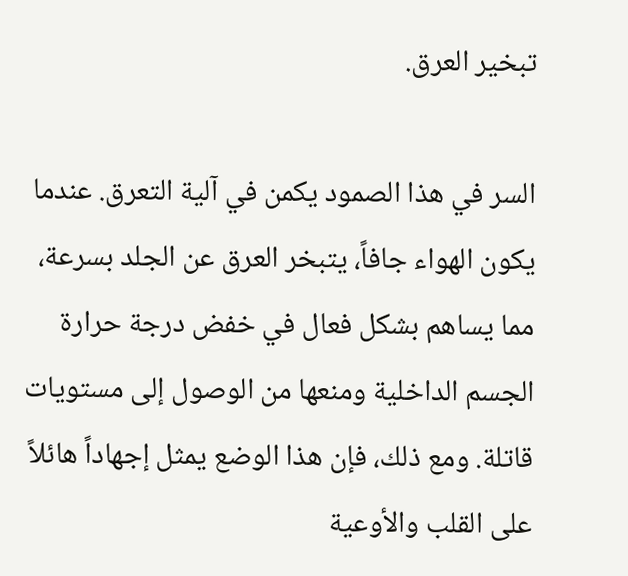تبخير العرق.

السر في هذا الصمود يكمن في آلية التعرق. عندما يكون الهواء جافاً، يتبخر العرق عن الجلد بسرعة، مما يساهم بشكل فعال في خفض درجة حرارة الجسم الداخلية ومنعها من الوصول إلى مستويات قاتلة. ومع ذلك، فإن هذا الوضع يمثل إجهاداً هائلاً على القلب والأوعية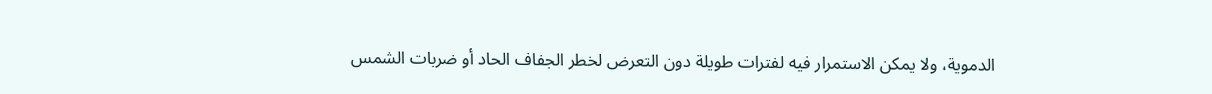الدموية، ولا يمكن الاستمرار فيه لفترات طويلة دون التعرض لخطر الجفاف الحاد أو ضربات الشمس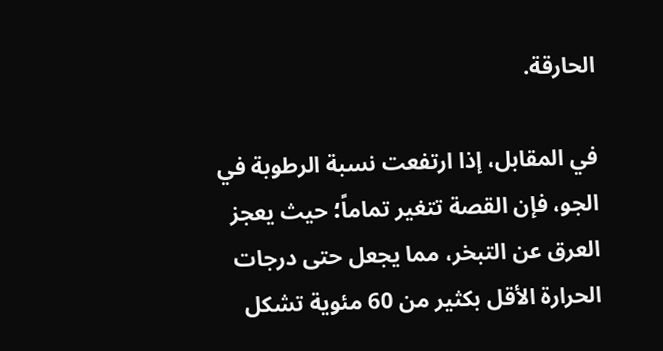الحارقة.

في المقابل، إذا ارتفعت نسبة الرطوبة في الجو، فإن القصة تتغير تماماً؛ حيث يعجز العرق عن التبخر، مما يجعل حتى درجات الحرارة الأقل بكثير من 60 مئوية تشكل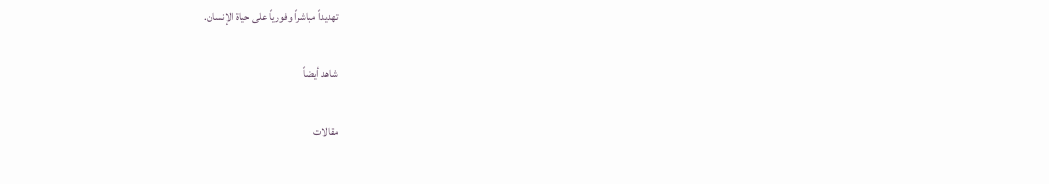تهديداً مباشراً وفورياً على حياة الإنسان.

شاهد أيضاً

مقالات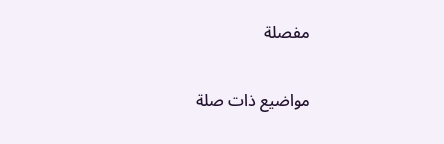مفصلة

مواضيع ذات صلة